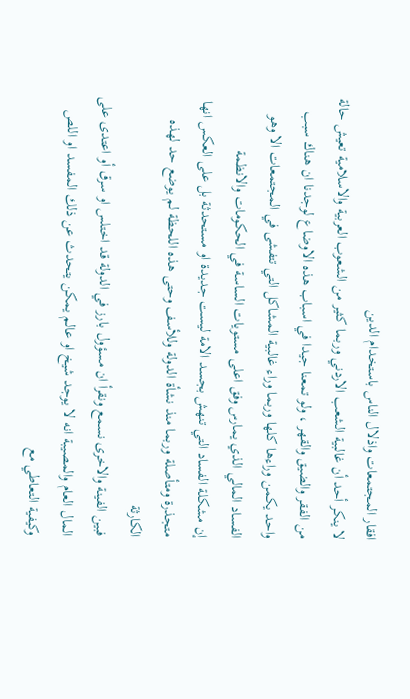افقار المجتمعات واذلال الناس باستخدام الدين
لا ينكر أحد أن غالبية الشعب الاردني وربما كثير من الشعوب العربية والاسلامية تعيش حالة من الفقر والضيق والقهر ، ولو تمعنا جيدا في اسباب هذه الاوضاع لوجدنا ان هناك سبب واحد يكمن وراءها كلها وربما وراء غالبية المشاكل التي تتفشى في المجتمعات الا وهو الفساد المالي الذي يمارس وفق اعلى مستويات الساسة في الحكومات والانظمة
إن مشكلة الفساد التي تنهش بجسد الامة ليست جديدة او مستحدثة بل على العكس انها متجذرة ومتأصلة وربما منذ نشأة الدولة وللأسف وحتى هذه اللحظة لم يوضع حد لهذه الكارثة
فبين الفينة والاخرى نسمع ونقرأ ان مسؤول بارز في الدولة قد اختلس او سرق أو اعتدى على المال العام والمصيبة انه لا يوجد شيخ او عالم يمكن يتحدث عن ذلك المفسد او اللص وكيفية التعاطي مع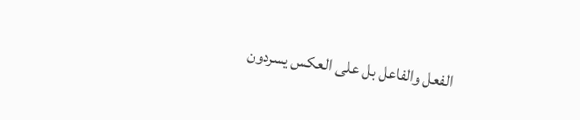الفعل والفاعل بل على العكس يسردون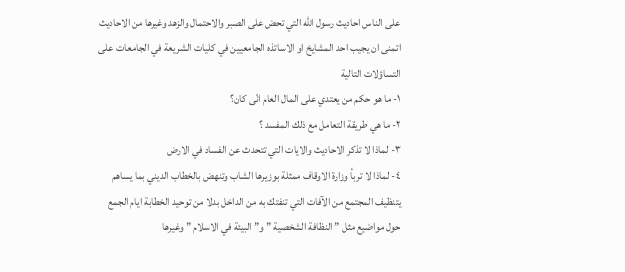على الناس احاديث رسول الله التي تحض على الصبر والاحتمال والزهد وغيرها من الاحاديث
اتمنى ان يجيب احد المشايخ او الاساتذه الجامعيين في كليات الشريعة في الجامعات على التساؤلات التالية
١- ما هو حكم من يعتدي على المال العام انّى كان؟
٢- ما هي طريقة التعامل مع ذلك المفسد ؟
٣- لماذا لا تذكر الاحاديث والايات التي تتحدث عن الفساد في الارض
٤- لماذا لا تربأ وزارة الاوقاف ممثلة بوزيرها الشاب وتنهض بالخطاب الديني بما يساهم يتنظيف المجتمع من الآفات التي تنفتك به من الداخل بدلا من توحيد الخطابة ايام الجمع حول مواضيع مثل ” النظافة الشخصية ” و” البيئة في الاسلام ” وغيرها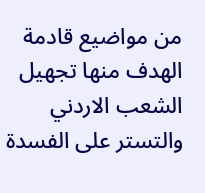من مواضيع قادمة الهدف منها تجهيل الشعب الاردني والتستر على الفسدة